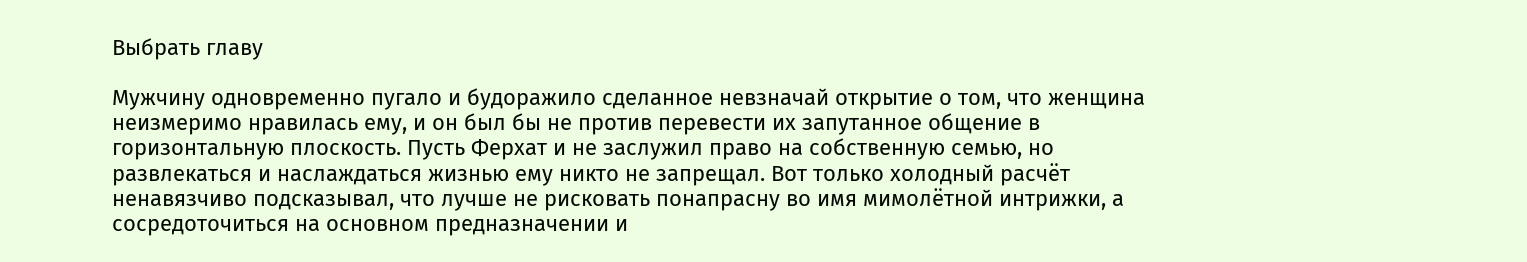Выбрать главу

Мужчину одновременно пугало и будоражило сделанное невзначай открытие о том, что женщина неизмеримо нравилась ему, и он был бы не против перевести их запутанное общение в горизонтальную плоскость. Пусть Ферхат и не заслужил право на собственную семью, но развлекаться и наслаждаться жизнью ему никто не запрещал. Вот только холодный расчёт ненавязчиво подсказывал, что лучше не рисковать понапрасну во имя мимолётной интрижки, а сосредоточиться на основном предназначении и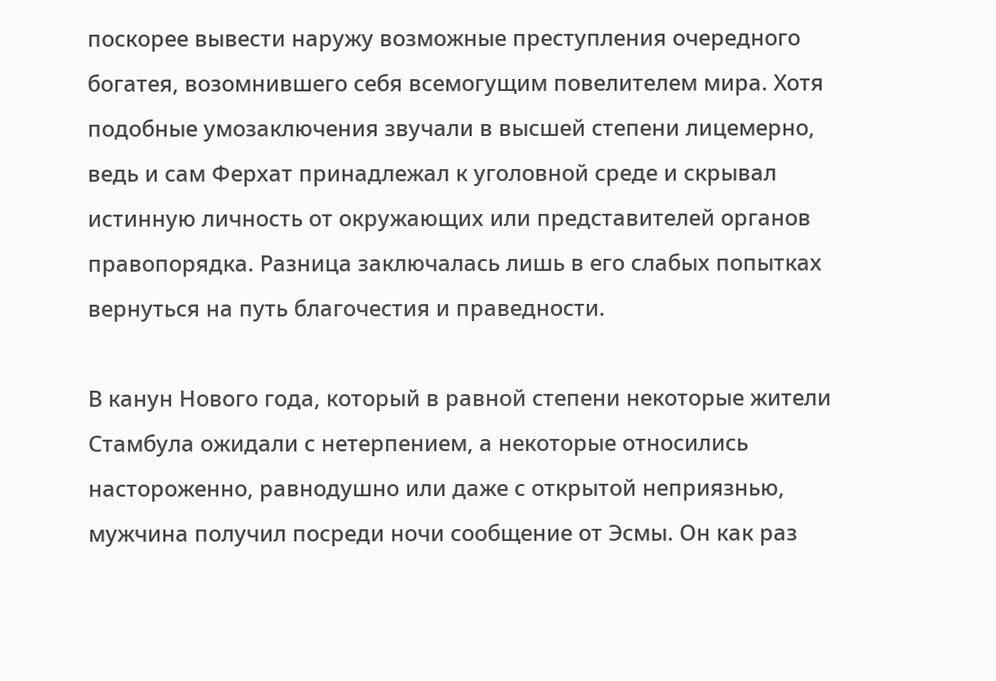поскорее вывести наружу возможные преступления очередного богатея, возомнившего себя всемогущим повелителем мира. Хотя подобные умозаключения звучали в высшей степени лицемерно, ведь и сам Ферхат принадлежал к уголовной среде и скрывал истинную личность от окружающих или представителей органов правопорядка. Разница заключалась лишь в его слабых попытках вернуться на путь благочестия и праведности.

В канун Нового года, который в равной степени некоторые жители Стамбула ожидали с нетерпением, а некоторые относились настороженно, равнодушно или даже с открытой неприязнью, мужчина получил посреди ночи сообщение от Эсмы. Он как раз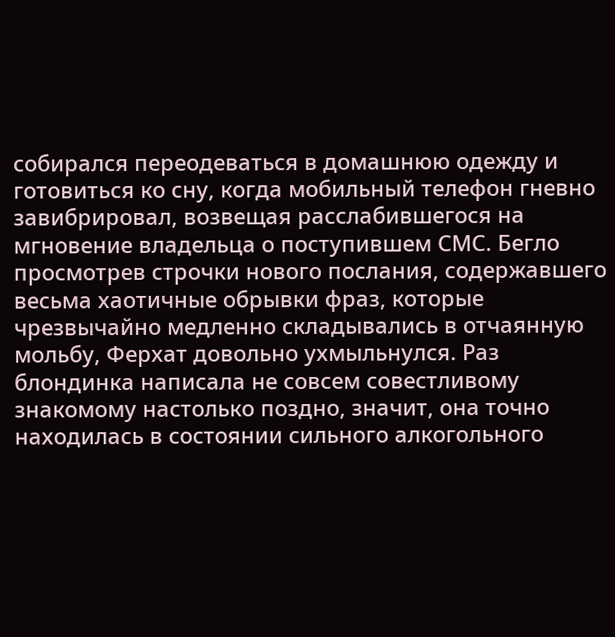собирался переодеваться в домашнюю одежду и готовиться ко сну, когда мобильный телефон гневно завибрировал, возвещая расслабившегося на мгновение владельца о поступившем СМС. Бегло просмотрев строчки нового послания, содержавшего весьма хаотичные обрывки фраз, которые чрезвычайно медленно складывались в отчаянную мольбу, Ферхат довольно ухмыльнулся. Раз блондинка написала не совсем совестливому знакомому настолько поздно, значит, она точно находилась в состоянии сильного алкогольного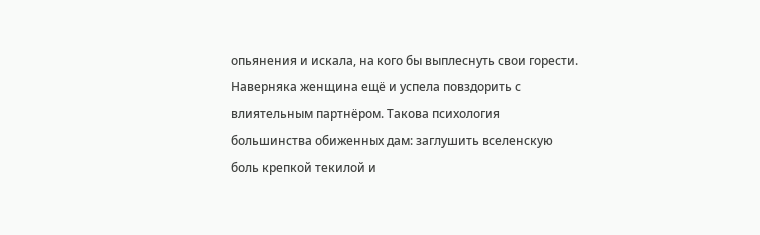опьянения и искала, на кого бы выплеснуть свои горести. Наверняка женщина ещё и успела повздорить с влиятельным партнёром. Такова психология большинства обиженных дам: заглушить вселенскую боль крепкой текилой и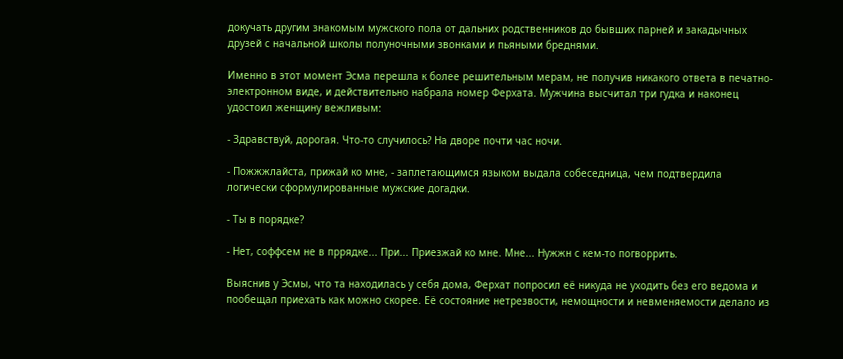докучать другим знакомым мужского пола от дальних родственников до бывших парней и закадычных друзей с начальной школы полуночными звонками и пьяными бреднями.

Именно в этот момент Эсма перешла к более решительным мерам, не получив никакого ответа в печатно-электронном виде, и действительно набрала номер Ферхата. Мужчина высчитал три гудка и наконец удостоил женщину вежливым:

- Здравствуй, дорогая. Что-то случилось? На дворе почти час ночи.

- Пожжжлайста, прижай ко мне, - заплетающимся языком выдала собеседница, чем подтвердила логически сформулированные мужские догадки.

- Ты в порядке?

- Нет, соффсем не в пррядке... При... Приезжай ко мне. Мне... Нужжн с кем-то погворрить.

Выяснив у Эсмы, что та находилась у себя дома, Ферхат попросил её никуда не уходить без его ведома и пообещал приехать как можно скорее. Её состояние нетрезвости, немощности и невменяемости делало из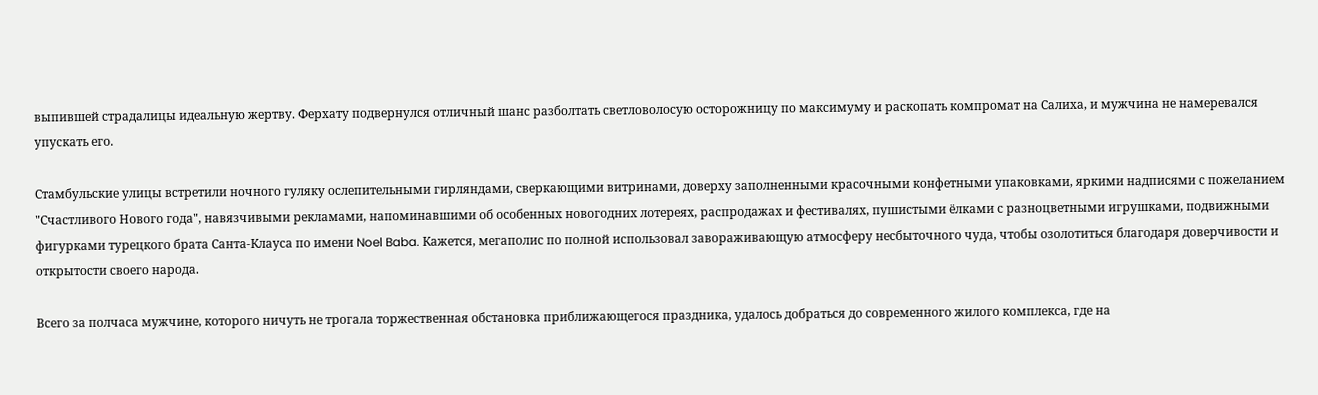выпившей страдалицы идеальную жертву. Ферхату подвернулся отличный шанс разболтать светловолосую осторожницу по максимуму и раскопать компромат на Салиха, и мужчина не намеревался упускать его.

Стамбульские улицы встретили ночного гуляку ослепительными гирляндами, сверкающими витринами, доверху заполненными красочными конфетными упаковками, яркими надписями с пожеланием "Счастливого Нового года", навязчивыми рекламами, напоминавшими об особенных новогодних лотереях, распродажах и фестивалях, пушистыми ёлками с разноцветными игрушками, подвижными фигурками турецкого брата Санта-Клауса по имени Noel Baba. Кажется, мегаполис по полной использовал завораживающую атмосферу несбыточного чуда, чтобы озолотиться благодаря доверчивости и открытости своего народа.

Всего за полчаса мужчине, которого ничуть не трогала торжественная обстановка приближающегося праздника, удалось добраться до современного жилого комплекса, где на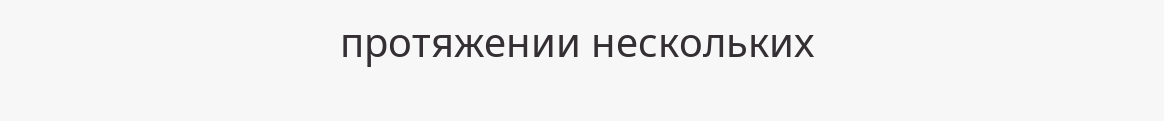протяжении нескольких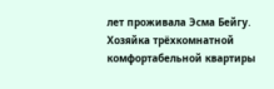лет проживала Эсма Бейгу. Хозяйка трёхкомнатной комфортабельной квартиры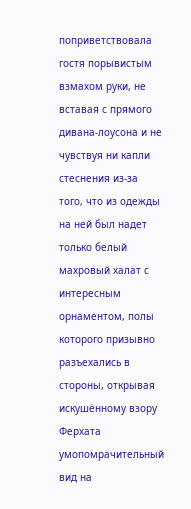поприветствовала гостя порывистым взмахом руки, не вставая с прямого дивана-лоусона и не чувствуя ни капли стеснения из-за того, что из одежды на ней был надет только белый махровый халат с интересным орнаментом, полы которого призывно разъехались в стороны, открывая искушённому взору Ферхата умопомрачительный вид на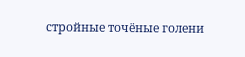стройные точёные голени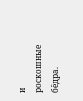и роскошные бёдра.